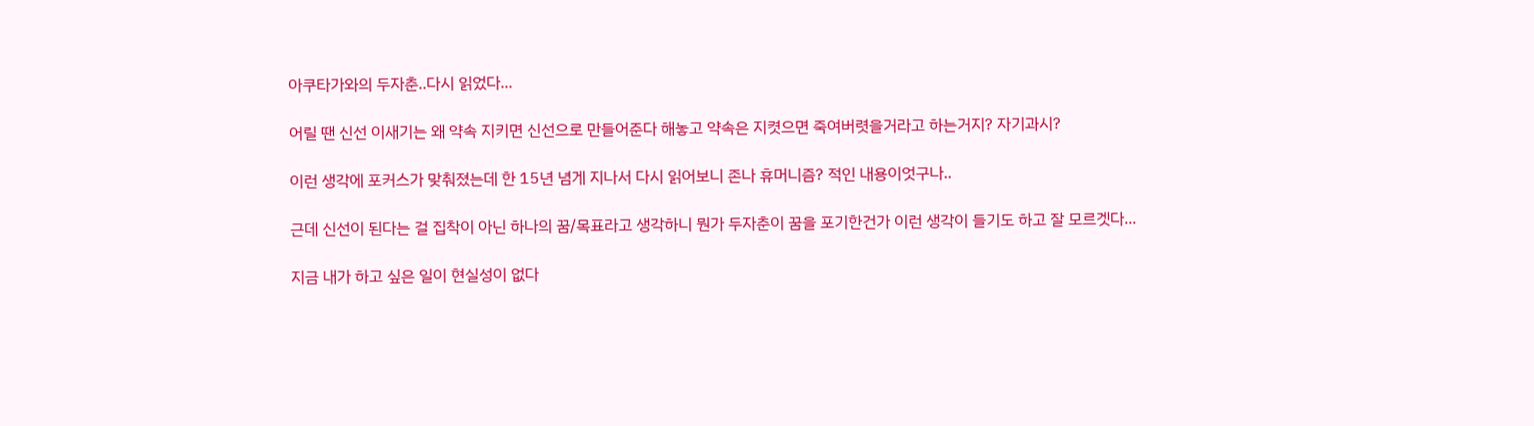아쿠타가와의 두자춘..다시 읽었다...

어릴 땐 신선 이새기는 왜 약속 지키면 신선으로 만들어준다 해놓고 약속은 지켯으면 죽여버렷을거라고 하는거지? 자기과시?

이런 생각에 포커스가 맞춰졌는데 한 15년 념게 지나서 다시 읽어보니 존나 휴머니즘? 적인 내용이엇구나..

근데 신선이 된다는 걸 집착이 아닌 하나의 꿈/목표라고 생각하니 뭔가 두자춘이 꿈을 포기한건가 이런 생각이 들기도 하고 잘 모르겟다...

지금 내가 하고 싶은 일이 현실성이 없다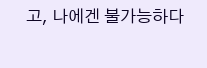고, 나에겐 불가능하다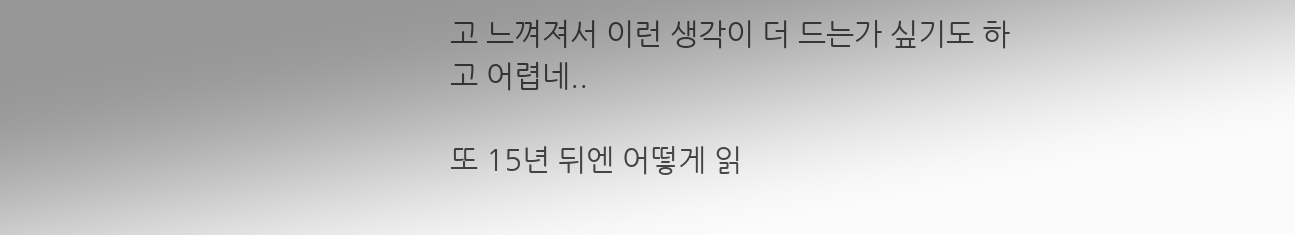고 느껴져서 이런 생각이 더 드는가 싶기도 하고 어렵네..

또 15년 뒤엔 어떻게 읽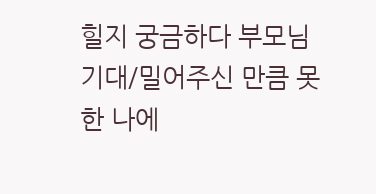힐지 궁금하다 부모님 기대/밀어주신 만큼 못한 나에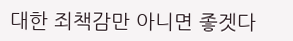대한 죄책감만 아니면 좋겟다